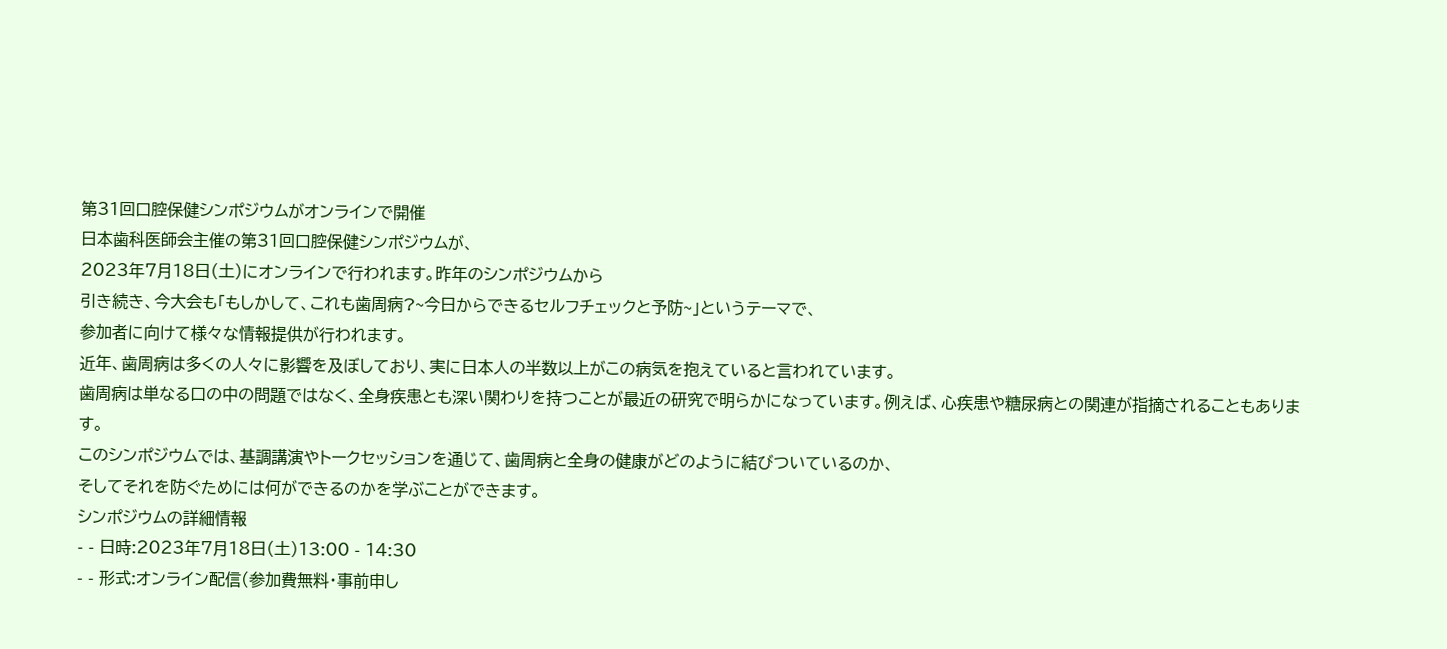第31回口腔保健シンポジウムがオンラインで開催
日本歯科医師会主催の第31回口腔保健シンポジウムが、
2023年7月18日(土)にオンラインで行われます。昨年のシンポジウムから
引き続き、今大会も「もしかして、これも歯周病?~今日からできるセルフチェックと予防~」というテーマで、
参加者に向けて様々な情報提供が行われます。
近年、歯周病は多くの人々に影響を及ぼしており、実に日本人の半数以上がこの病気を抱えていると言われています。
歯周病は単なる口の中の問題ではなく、全身疾患とも深い関わりを持つことが最近の研究で明らかになっています。例えば、心疾患や糖尿病との関連が指摘されることもあります。
このシンポジウムでは、基調講演やトークセッションを通じて、歯周病と全身の健康がどのように結びついているのか、
そしてそれを防ぐためには何ができるのかを学ぶことができます。
シンポジウムの詳細情報
- - 日時:2023年7月18日(土)13:00 - 14:30
- - 形式:オンライン配信(参加費無料・事前申し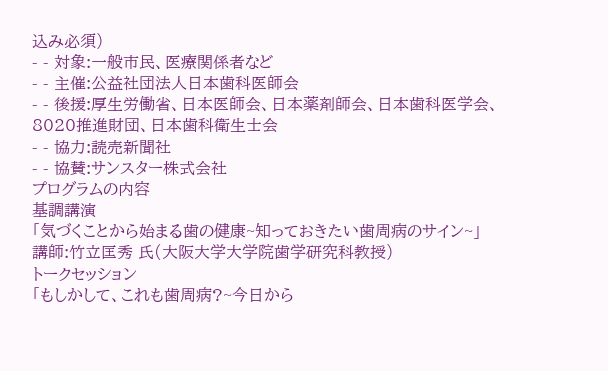込み必須)
- - 対象:一般市民、医療関係者など
- - 主催:公益社団法人日本歯科医師会
- - 後援:厚生労働省、日本医師会、日本薬剤師会、日本歯科医学会、8020推進財団、日本歯科衛生士会
- - 協力:読売新聞社
- - 協賛:サンスター株式会社
プログラムの内容
基調講演
「気づくことから始まる歯の健康~知っておきたい歯周病のサイン~」
講師:竹立匡秀 氏(大阪大学大学院歯学研究科教授)
トークセッション
「もしかして、これも歯周病?~今日から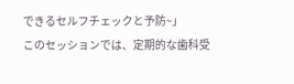できるセルフチェックと予防~」
このセッションでは、定期的な歯科受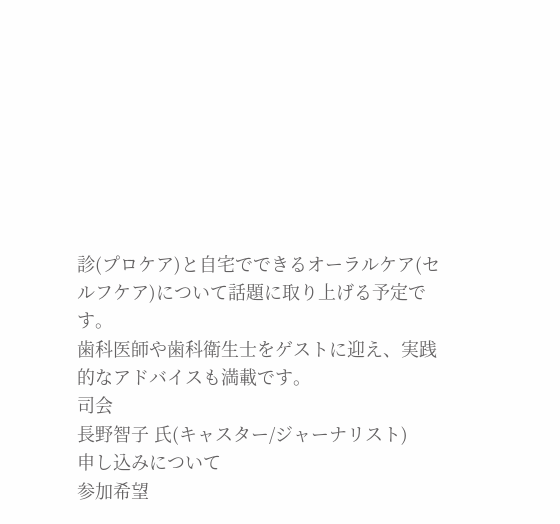診(プロケア)と自宅でできるオーラルケア(セルフケア)について話題に取り上げる予定です。
歯科医師や歯科衛生士をゲストに迎え、実践的なアドバイスも満載です。
司会
長野智子 氏(キャスター/ジャーナリスト)
申し込みについて
参加希望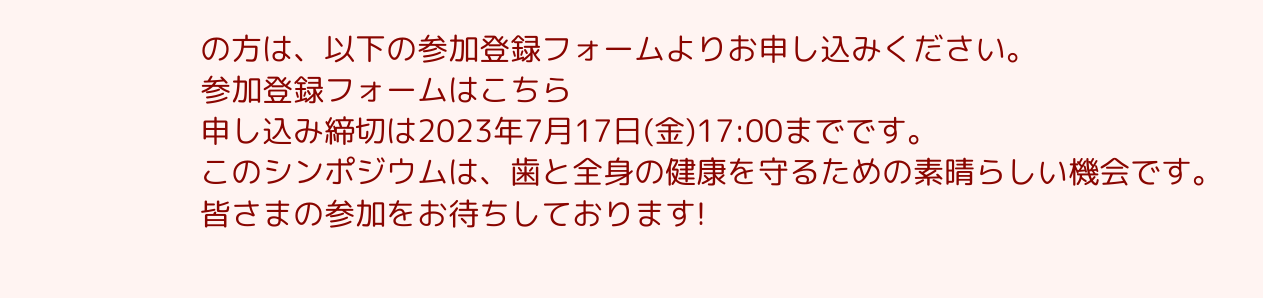の方は、以下の参加登録フォームよりお申し込みください。
参加登録フォームはこちら
申し込み締切は2023年7月17日(金)17:00までです。
このシンポジウムは、歯と全身の健康を守るための素晴らしい機会です。
皆さまの参加をお待ちしております!